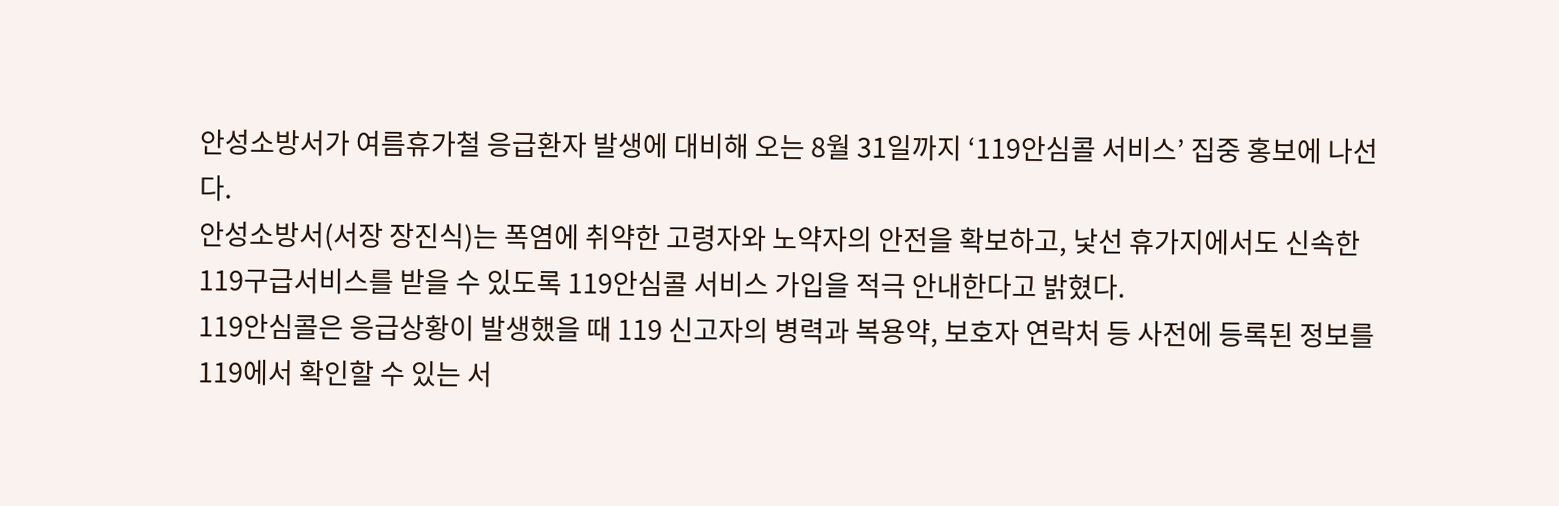안성소방서가 여름휴가철 응급환자 발생에 대비해 오는 8월 31일까지 ‘119안심콜 서비스’ 집중 홍보에 나선다.
안성소방서(서장 장진식)는 폭염에 취약한 고령자와 노약자의 안전을 확보하고, 낯선 휴가지에서도 신속한 119구급서비스를 받을 수 있도록 119안심콜 서비스 가입을 적극 안내한다고 밝혔다.
119안심콜은 응급상황이 발생했을 때 119 신고자의 병력과 복용약, 보호자 연락처 등 사전에 등록된 정보를 119에서 확인할 수 있는 서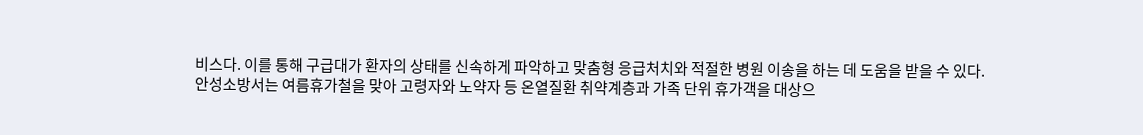비스다. 이를 통해 구급대가 환자의 상태를 신속하게 파악하고 맞춤형 응급처치와 적절한 병원 이송을 하는 데 도움을 받을 수 있다.
안성소방서는 여름휴가철을 맞아 고령자와 노약자 등 온열질환 취약계층과 가족 단위 휴가객을 대상으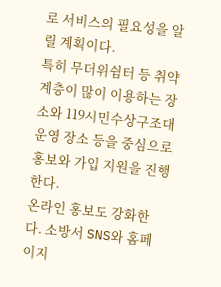로 서비스의 필요성을 알릴 계획이다.
특히 무더위쉼터 등 취약계층이 많이 이용하는 장소와 119시민수상구조대 운영 장소 등을 중심으로 홍보와 가입 지원을 진행한다.
온라인 홍보도 강화한다. 소방서 SNS와 홈페이지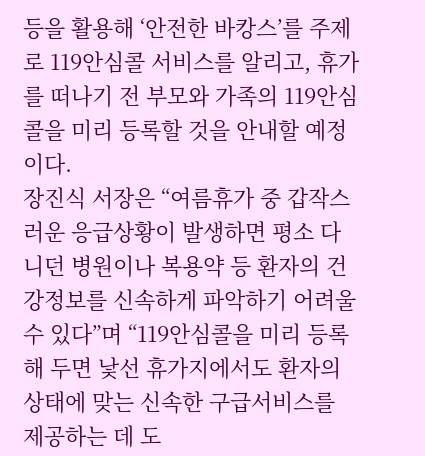등을 활용해 ‘안전한 바캉스’를 주제로 119안심콜 서비스를 알리고, 휴가를 떠나기 전 부모와 가족의 119안심콜을 미리 등록할 것을 안내할 예정이다.
장진식 서장은 “여름휴가 중 갑작스러운 응급상황이 발생하면 평소 다니던 병원이나 복용약 등 환자의 건강정보를 신속하게 파악하기 어려울 수 있다”며 “119안심콜을 미리 등록해 두면 낯선 휴가지에서도 환자의 상태에 맞는 신속한 구급서비스를 제공하는 데 도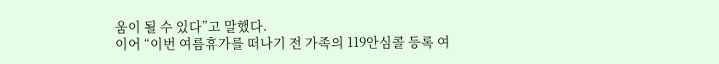움이 될 수 있다”고 말했다.
이어 “이번 여름휴가를 떠나기 전 가족의 119안심콜 등록 여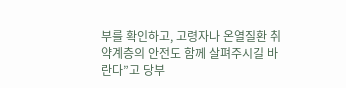부를 확인하고, 고령자나 온열질환 취약계층의 안전도 함께 살펴주시길 바란다”고 당부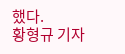했다.
황형규 기자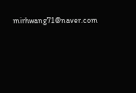mirhwang71@naver.com